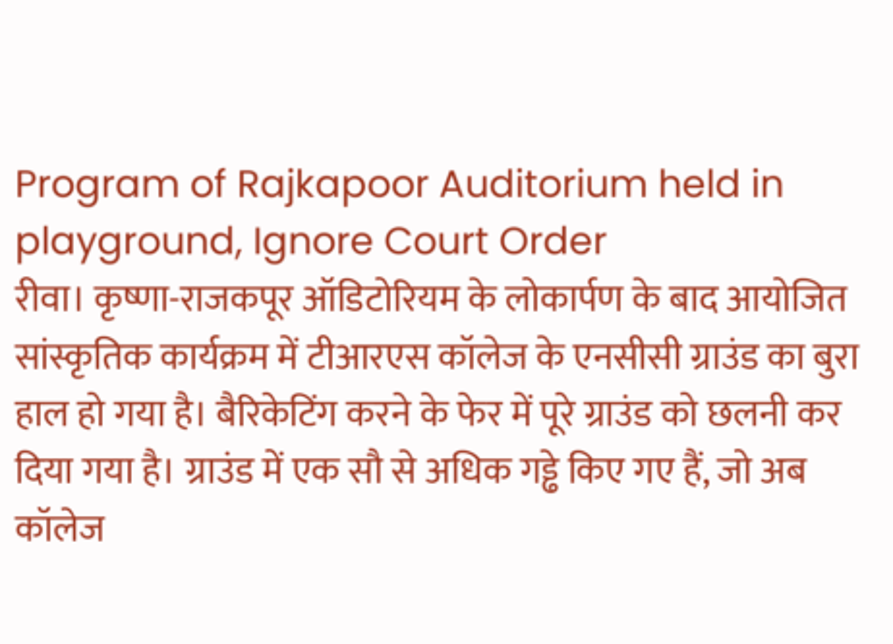Program of Rajkapoor Auditorium held in playground, Ignore Court Order
रीवा। कृष्णा-राजकपूर ऑडिटोरियम के लोकार्पण के बाद आयोजित सांस्कृतिक कार्यक्रम में टीआरएस कॉलेज के एनसीसी ग्राउंड का बुरा हाल हो गया है। बैरिकेटिंग करने के फेर में पूरे ग्राउंड को छलनी कर दिया गया है। ग्राउंड में एक सौ से अधिक गड्ढे किए गए हैं, जो अब कॉलेज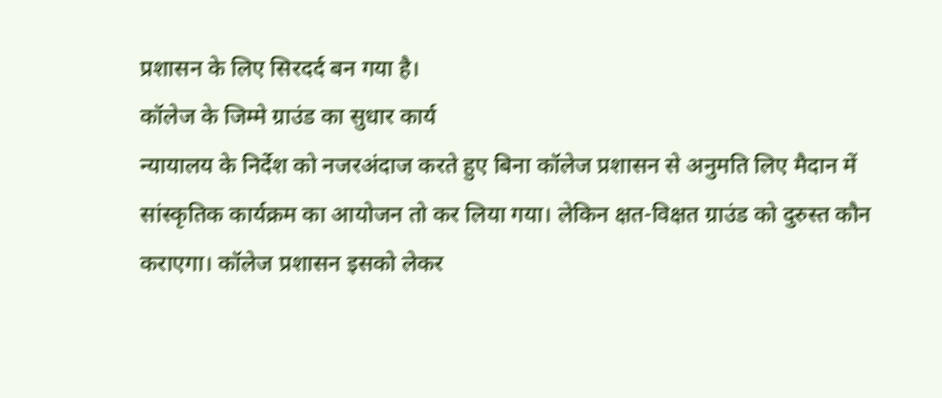प्रशासन के लिए सिरदर्द बन गया है।
कॉलेज के जिम्मे ग्राउंड का सुधार कार्य
न्यायालय के निर्देश को नजरअंदाज करते हुए बिना कॉलेज प्रशासन से अनुमति लिए मैदान में सांस्कृतिक कार्यक्रम का आयोजन तो कर लिया गया। लेकिन क्षत-विक्षत ग्राउंड को दुरुस्त कौन कराएगा। कॉलेज प्रशासन इसको लेकर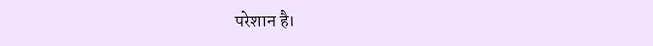परेशान है।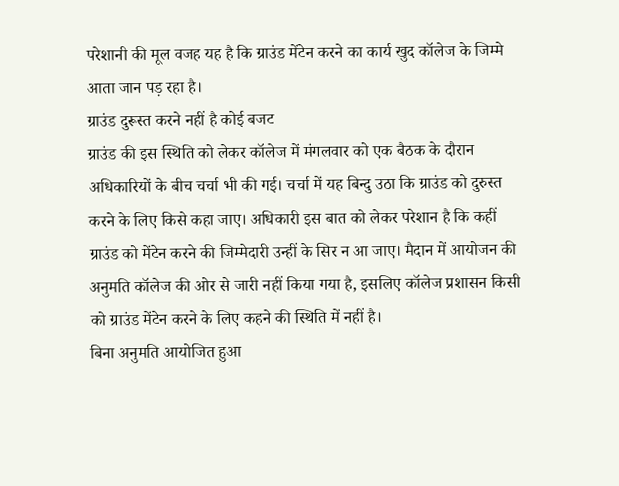परेशानी की मूल वजह यह है कि ग्राउंड मेंटेन करने का कार्य खुद कॉलेज के जिम्मे आता जान पड़ रहा है।
ग्राउंड दुरूस्त करने नहीं है कोई बजट
ग्राउंड की इस स्थिति को लेकर कॉलेज में मंगलवार को एक बैठक के दौरान अधिकारियों के बीच चर्चा भी की गई। चर्चा में यह बिन्दु उठा कि ग्राउंड को दुरुस्त करने के लिए किसे कहा जाए। अधिकारी इस बात को लेकर परेशान है कि कहीं ग्राउंड को मेंटेन करने की जिम्मेदारी उन्हीं के सिर न आ जाए। मैदान में आयोजन की अनुमति कॉलेज की ओर से जारी नहीं किया गया है, इसलिए कॉलेज प्रशासन किसी को ग्राउंड मेंटेन करने के लिए कहने की स्थिति में नहीं है।
बिना अनुमति आयोजित हुआ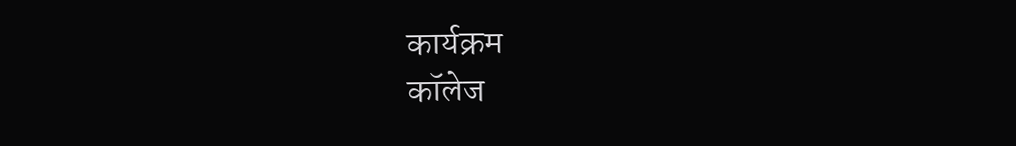कार्यक्रम
कॉलेज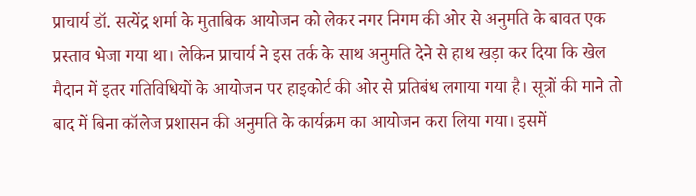प्राचार्य डॉ. सत्येंद्र शर्मा के मुताबिक आयोजन को लेकर नगर निगम की ओर से अनुमति के बावत एक प्रस्ताव भेजा गया था। लेकिन प्राचार्य ने इस तर्क के साथ अनुमति देने से हाथ खड़ा कर दिया कि खेल मैदान में इतर गतिविधियों के आयोजन पर हाइकोर्ट की ओर से प्रतिबंध लगाया गया है। सूत्रों की माने तो बाद में बिना कॉलेज प्रशासन की अनुमति के कार्यक्रम का आयोजन करा लिया गया। इसमें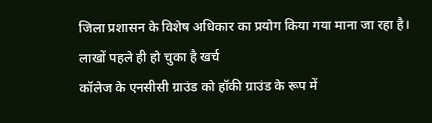जिला प्रशासन के विशेष अधिकार का प्रयोग किया गया माना जा रहा है।
लाखों पहले ही हो चुका है खर्च
कॉलेज के एनसीसी ग्राउंड को हॉकी ग्राउंड के रूप में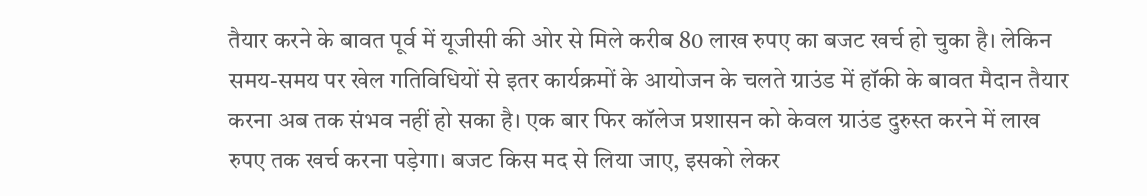तैयार करने के बावत पूर्व में यूजीसी की ओर से मिले करीब 80 लाख रुपए का बजट खर्च हो चुका है। लेकिन समय-समय पर खेल गतिविधियों से इतर कार्यक्रमों के आयोजन के चलते ग्राउंड में हॉकी के बावत मैदान तैयार करना अब तक संभव नहीं हो सका है। एक बार फिर कॉलेज प्रशासन को केवल ग्राउंड दुरुस्त करने में लाख रुपए तक खर्च करना पड़ेगा। बजट किस मद से लिया जाए, इसको लेकर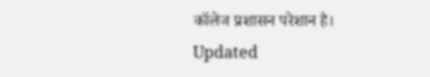कॉलेज प्रशासन परेशान है।
Updated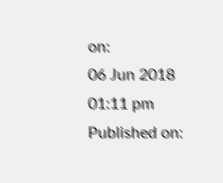on:
06 Jun 2018 01:11 pm
Published on: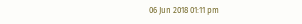06 Jun 2018 01:11 pm